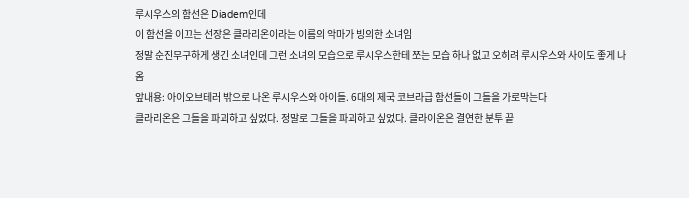루시우스의 함선은 Diadem인데
이 함선을 이끄는 선장은 클라리온이라는 이름의 악마가 빙의한 소녀임
정말 순진무구하게 생긴 소녀인데 그런 소녀의 모습으로 루시우스한테 쪼는 모습 하나 없고 오히려 루시우스와 사이도 좋게 나옴
앞내용: 아이오브테러 밖으로 나온 루시우스와 아이들. 6대의 제국 코브라급 함선들이 그들을 가로막는다
클라리온은 그들을 파괴하고 싶었다. 정말로 그들을 파괴하고 싶었다. 클라이온은 결연한 분투 끝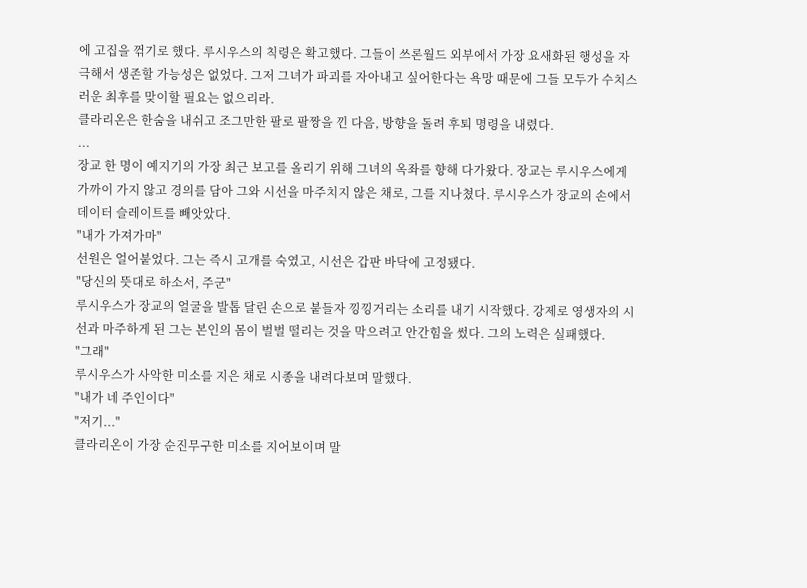에 고집을 꺾기로 했다. 루시우스의 칙령은 확고했다. 그들이 쓰론월드 외부에서 가장 요새화된 행성을 자극해서 생존할 가능성은 없었다. 그저 그녀가 파괴를 자아내고 싶어한다는 욕망 때문에 그들 모두가 수치스러운 최후를 맞이할 필요는 없으리라.
클라리온은 한숨을 내쉬고 조그만한 팔로 팔짱을 낀 다음, 방향을 돌려 후퇴 명령을 내렸다.
...
장교 한 명이 예지기의 가장 최근 보고를 올리기 위해 그녀의 옥좌를 향해 다가왔다. 장교는 루시우스에게 가까이 가지 않고 경의를 담아 그와 시선을 마주치지 않은 채로, 그를 지나쳤다. 루시우스가 장교의 손에서 데이터 슬레이트를 빼앗았다.
"내가 가져가마"
선원은 얼어붙었다. 그는 즉시 고개를 숙였고, 시선은 갑판 바닥에 고정됐다.
"당신의 뜻대로 하소서, 주군"
루시우스가 장교의 얼굴을 발톱 달린 손으로 붙들자 낑낑거리는 소리를 내기 시작했다. 강제로 영생자의 시선과 마주하게 된 그는 본인의 몸이 벌벌 떨리는 것을 막으려고 안간힘을 썼다. 그의 노력은 실패했다.
"그래"
루시우스가 사악한 미소를 지은 채로 시종을 내려다보며 말했다.
"내가 네 주인이다"
"저기..."
클라리온이 가장 순진무구한 미소를 지어보이며 말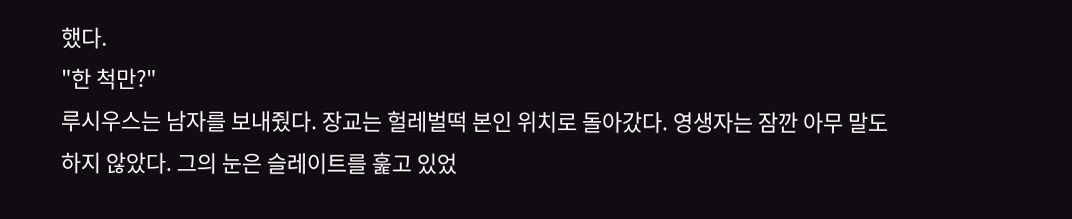했다.
"한 척만?"
루시우스는 남자를 보내줬다. 장교는 헐레벌떡 본인 위치로 돌아갔다. 영생자는 잠깐 아무 말도 하지 않았다. 그의 눈은 슬레이트를 훑고 있었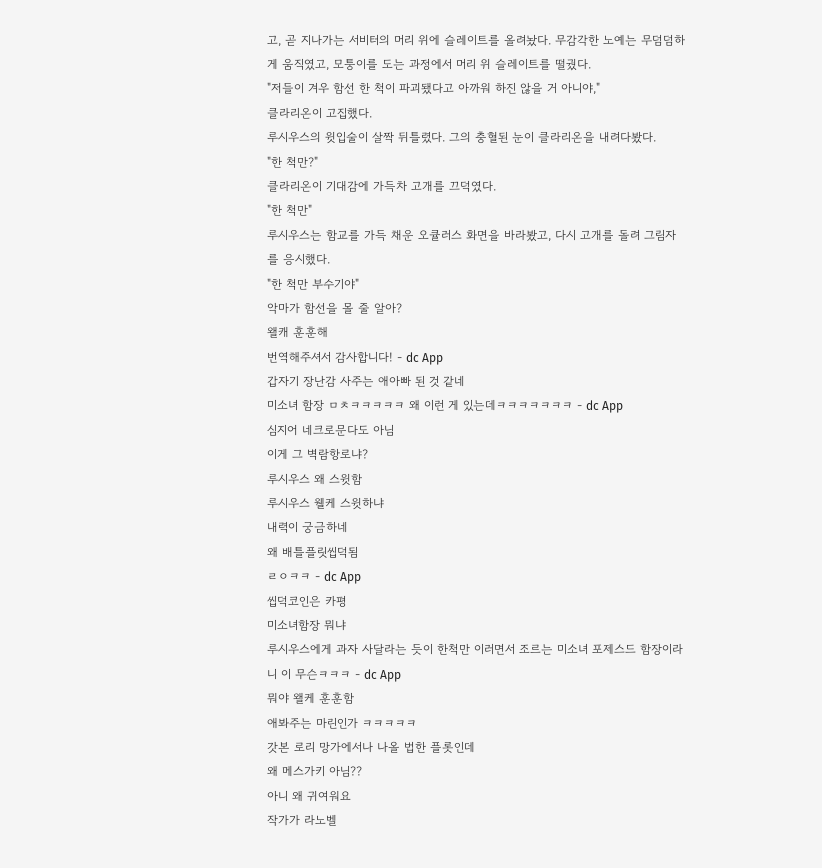고, 곧 지나가는 서비터의 머리 위에 슬레이트를 올려놨다. 무감각한 노예는 무덤덤하게 움직였고, 모퉁이를 도는 과정에서 머리 위 슬레이트를 떨궜다.
"저들이 겨우 함선 한 척이 파괴됐다고 아까워 하진 않을 거 아니야,"
클라리온이 고집했다.
루시우스의 윗입술이 살짝 뒤틀렸다. 그의 충혈된 눈이 클라리온을 내려다봤다.
"한 척만?"
클라리온이 기대감에 가득차 고개를 끄덕였다.
"한 척만"
루시우스는 함교를 가득 채운 오큘러스 화면을 바라봤고, 다시 고개를 돌려 그림자를 응시했다.
"한 척만 부수기야"
악마가 함선을 몰 줄 알아?
왤캐 훈훈해
번역해주셔서 감사합니다! - dc App
갑자기 장난감 사주는 애아빠 된 것 같네
미소녀 함장 ㅁㅊㅋㅋㅋㅋㅋ 왜 이런 게 있는데ㅋㅋㅋㅋㅋㅋㅋ - dc App
심지어 네크로문다도 아님
이게 그 벽람항로냐?
루시우스 왜 스윗함
루시우스 웰케 스윗하냐
내력이 궁금하네
왜 배틀플릿씹덕됨
ㄹㅇㅋㅋ - dc App
씹덕코인은 카평
미소녀함장 뭐냐
루시우스에게 과자 사달라는 듯이 한척만 이러면서 조르는 미소녀 포제스드 함장이라니 이 무슨ㅋㅋㅋ - dc App
뭐야 왤케 훈훈함
애봐주는 마린인가 ㅋㅋㅋㅋㅋ
갓본 로리 망가에서나 나올 법한 플롯인데
왜 메스가키 아님??
아니 왜 귀여워요
작가가 라노벨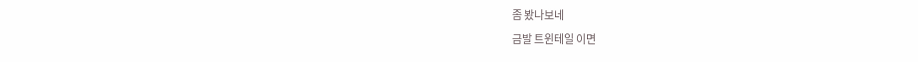좀 봤나보네
금발 트윈테일 이면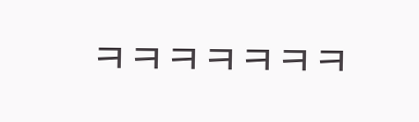ㅋㅋㅋㅋㅋㅋㅋ